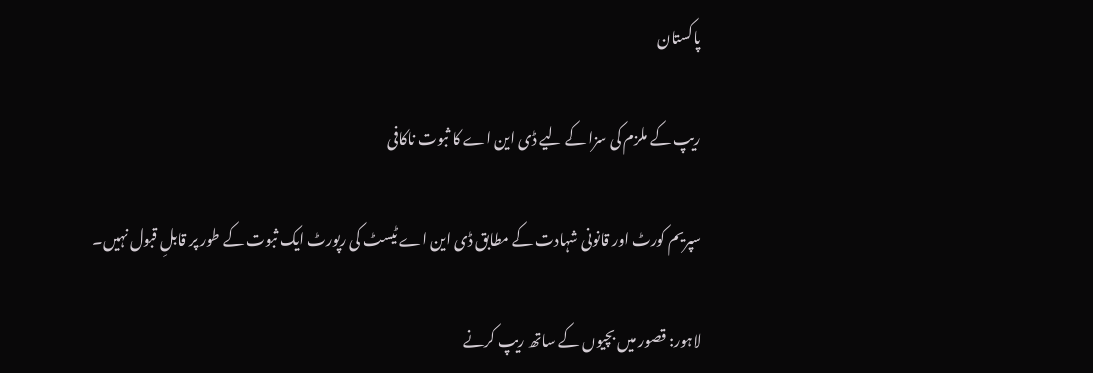پاکستان

ریپ کے ملزم کی سزا کے لیے ڈی این اے کا ثبوت ناکافی

سپریم کورٹ اور قانونی شہادت کے مطابق ڈی این اے ٹیسٹ کی رپورٹ ایک ثبوت کے طور پر قابلِ قبول نہیں۔

لاہور: قصور میں بچیوں کے ساتھ ریپ کرنے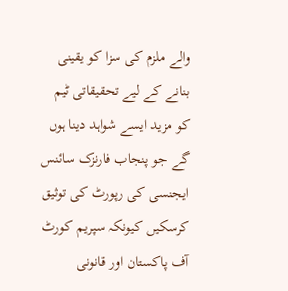والے ملزم کی سزا کو یقینی بنانے کے لیے تحقیقاتی ٹیم کو مزید ایسے شواہد دینا ہوں گے جو پنجاب فارنزک سائنس ایجنسی کی رپورٹ کی توثیق کرسکیں کیونکہ سپریم کورٹ آف پاکستان اور قانونی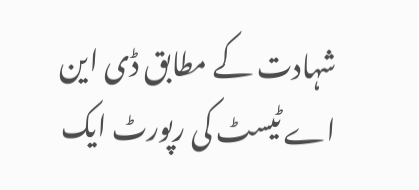شہادت کے مطابق ڈی این اے ٹیسٹ کی رپورٹ ایک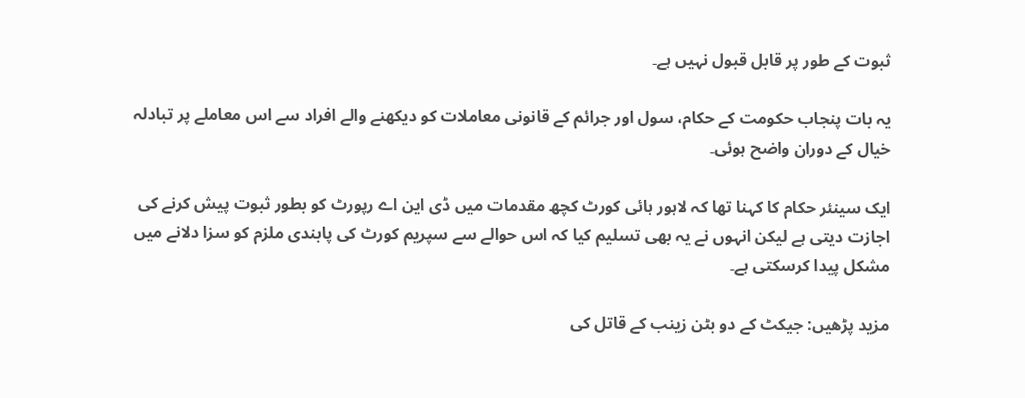ثبوت کے طور پر قابل قبول نہیں ہے۔

یہ بات پنجاب حکومت کے حکام، سول اور جرائم کے قانونی معاملات کو دیکھنے والے افراد سے اس معاملے پر تبادلہ خیال کے دوران واضح ہوئی۔

ایک سینئر حکام کا کہنا تھا کہ لاہور ہائی کورٹ کچھ مقدمات میں ڈی این اے رپورٹ کو بطور ثبوت پیش کرنے کی اجازت دیتی ہے لیکن انہوں نے یہ بھی تسلیم کیا کہ اس حوالے سے سپریم کورٹ کی پابندی ملزم کو سزا دلانے میں مشکل پیدا کرسکتی ہے۔

مزید پڑھیں: جیکٹ کے دو بٹن زینب کے قاتل کی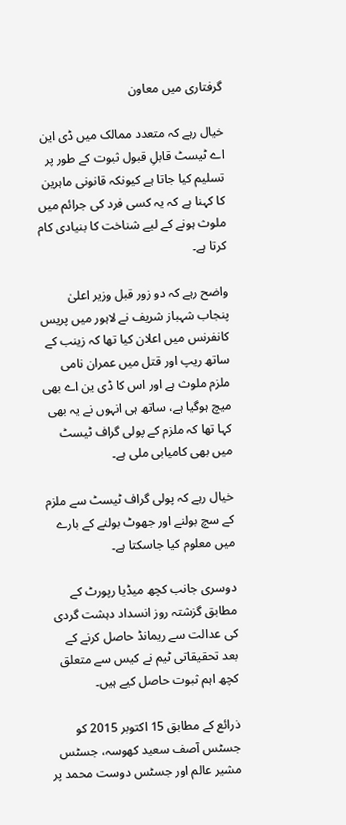گرفتاری میں معاون

خیال رہے کہ متعدد ممالک میں ڈی این اے ٹیسٹ قابلِ قبول ثبوت کے طور پر تسلیم کیا جاتا ہے کیونکہ قانونی ماہرین کا کہنا ہے کہ یہ کسی فرد کی جرائم میں ملوث ہونے کے لیے شناخت کا بنیادی کام کرتا ہے۔

واضح رہے کہ دو زور قبل وزیر اعلیٰ پنجاب شہباز شریف نے لاہور میں پریس کانفرنس میں اعلان کیا تھا کہ زینب کے ساتھ ریپ اور قتل میں عمران نامی ملزم ملوث ہے اور اس کا ڈی ین اے بھی میچ ہوگیا ہے، ساتھ ہی انہوں نے یہ بھی کہا تھا کہ ملزم کے پولی گراف ٹیسٹ میں بھی کامیابی ملی ہے۔

خیال رہے کہ پولی گراف ٹیسٹ سے ملزم کے سچ بولنے اور جھوٹ بولنے کے بارے میں معلوم کیا جاسکتا ہے۔

دوسری جانب کچھ میڈیا رپورٹ کے مطابق گزشتہ روز انسداد دہشت گردی کی عدالت سے ریمانڈ حاصل کرنے کے بعد تحقیقاتی ٹیم نے کیس سے متعلق کچھ اہم ثبوت حاصل کیے ہیں۔

ذرائع کے مطابق 15 اکتوبر 2015 کو جسٹس آصف سعید کھوسہ، جسٹس مشیر عالم اور جسٹس دوست محمد پر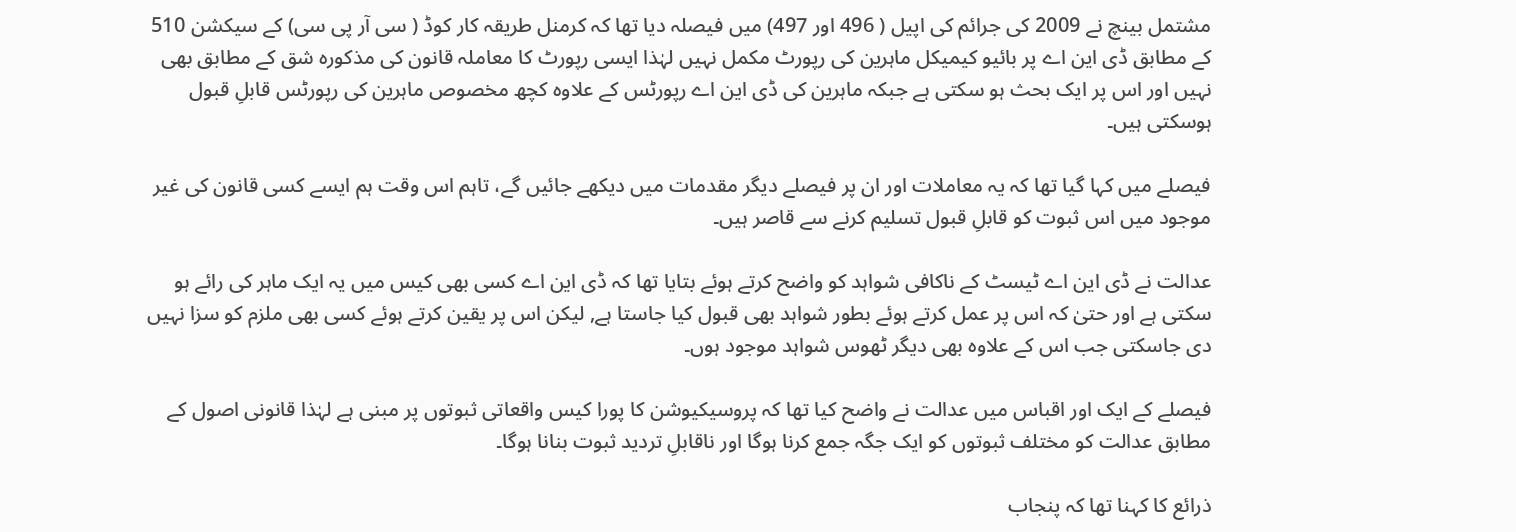مشتمل بینچ نے 2009 کی جرائم کی اپیل ( 496 اور 497) میں فیصلہ دیا تھا کہ کرمنل طریقہ کار کوڈ ( سی آر پی سی) کے سیکشن 510 کے مطابق ڈی این اے پر بائیو کیمیکل ماہرین کی رپورٹ مکمل نہیں لہٰذا ایسی رپورٹ کا معاملہ قانون کی مذکورہ شق کے مطابق بھی نہیں اور اس پر ایک بحث ہو سکتی ہے جبکہ ماہرین کی ڈی این اے رپورٹس کے علاوہ کچھ مخصوص ماہرین کی رپورٹس قابلِ قبول ہوسکتی ہیں۔

فیصلے میں کہا گیا تھا کہ یہ معاملات اور ان پر فیصلے دیگر مقدمات میں دیکھے جائیں گے، تاہم اس وقت ہم ایسے کسی قانون کی غیر موجود میں اس ثبوت کو قابلِ قبول تسلیم کرنے سے قاصر ہیں۔

عدالت نے ڈی این اے ٹیسٹ کے ناکافی شواہد کو واضح کرتے ہوئے بتایا تھا کہ ڈی این اے کسی بھی کیس میں یہ ایک ماہر کی رائے ہو سکتی ہے اور حتیٰ کہ اس پر عمل کرتے ہوئے بطور شواہد بھی قبول کیا جاستا ہے, لیکن اس پر یقین کرتے ہوئے کسی بھی ملزم کو سزا نہیں دی جاسکتی جب اس کے علاوہ بھی دیگر ٹھوس شواہد موجود ہوں۔

فیصلے کے ایک اور اقباس میں عدالت نے واضح کیا تھا کہ پروسیکیوشن کا پورا کیس واقعاتی ثبوتوں پر مبنی ہے لہٰذا قانونی اصول کے مطابق عدالت کو مختلف ثبوتوں کو ایک جگہ جمع کرنا ہوگا اور ناقابلِ تردید ثبوت بنانا ہوگا۔

ذرائع کا کہنا تھا کہ پنجاب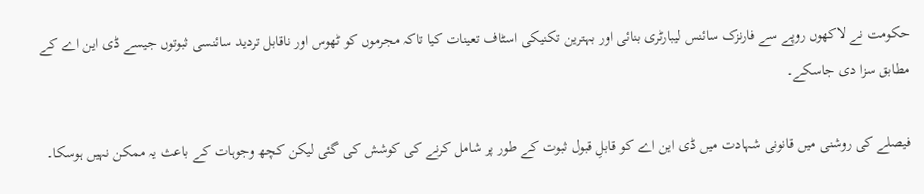حکومت نے لاکھوں روپے سے فارنزک سائنس لیبارٹری بنائی اور بہترین تکنیکی اسٹاف تعینات کیا تاکہ مجرموں کو ٹھوس اور ناقابل تردید سائنسی ثبوتوں جیسے ڈی این اے کے مطابق سزا دی جاسکے۔

فیصلے کی روشنی میں قانونی شہادت میں ڈی این اے کو قابلِ قبول ثبوت کے طور پر شامل کرنے کی کوشش کی گئی لیکن کچھ وجوہات کے باعث یہ ممکن نہیں ہوسکا۔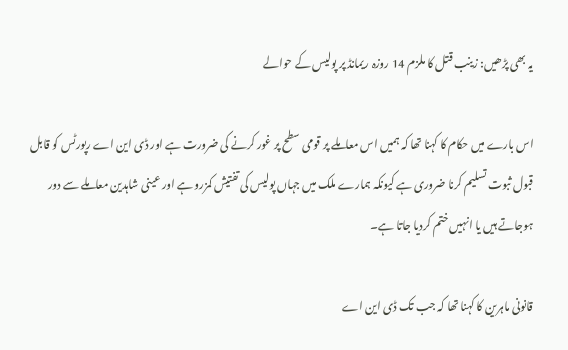یہ بھی پڑھیں: زینب قتل کا ملزم 14 روزہ ریمانڈ پر پولیس کے حوالے

اس بارے میں حکام کا کہنا تھا کہ ہمیں اس معاملے پر قومی سطح پر غور کرنے کی ضرورت ہے اور ڈی این اے رپورٹس کو قابل قبول ثبوت تسلیم کرنا ضروری ہے کیونکہ ہمارے ملک میں جہاں پولیس کی تفتیش کمزرو ہے اور عینی شاہدین معاملے سے دور ہوجاتے ہیں یا انہیں ختم کردیا جاتا ہے۔

قانونی ماہرین کا کہنا تھا کہ جب تک ڈی این اے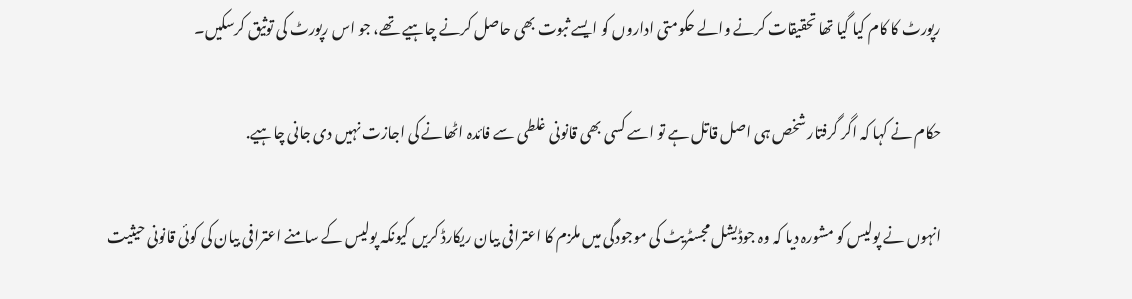رپورٹ کا کام کیا گیا تھا تحقیقات کرنے والے حکومتی اداروں کو ایسے ثبوت بھی حاصل کرنے چاہیے تھے، جو اس رپورٹ کی توثیق کرسکیں۔

حکام نے کہا کہ اگر گرفتار شخص ہی اصل قاتل ہے تو اسے کسی بھی قانونی غلطی سے فائدہ اٹھانے کی اجازت نہیں دی جانی چاہیے.

انہوں نے پولیس کو مشورہ دیا کہ وہ جوڈیشل مجسٹریٹ کی موجودگی میں ملزم کا اعترافی بیان ریکارڈ کریں کیونکہ پولیس کے سامنے اعترافی بیان کی کوئی قانونی حیثیت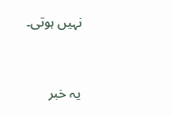نہیں ہوتی۔


یہ خبر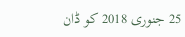25 جنوری 2018 کو ڈان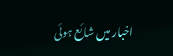اخبار میں شائع ہوئی